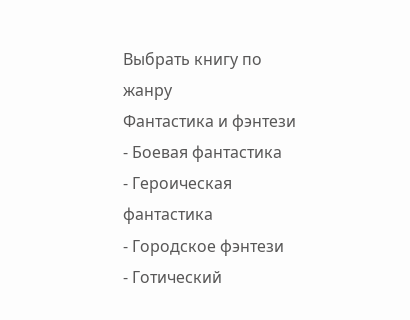Выбрать книгу по жанру
Фантастика и фэнтези
- Боевая фантастика
- Героическая фантастика
- Городское фэнтези
- Готический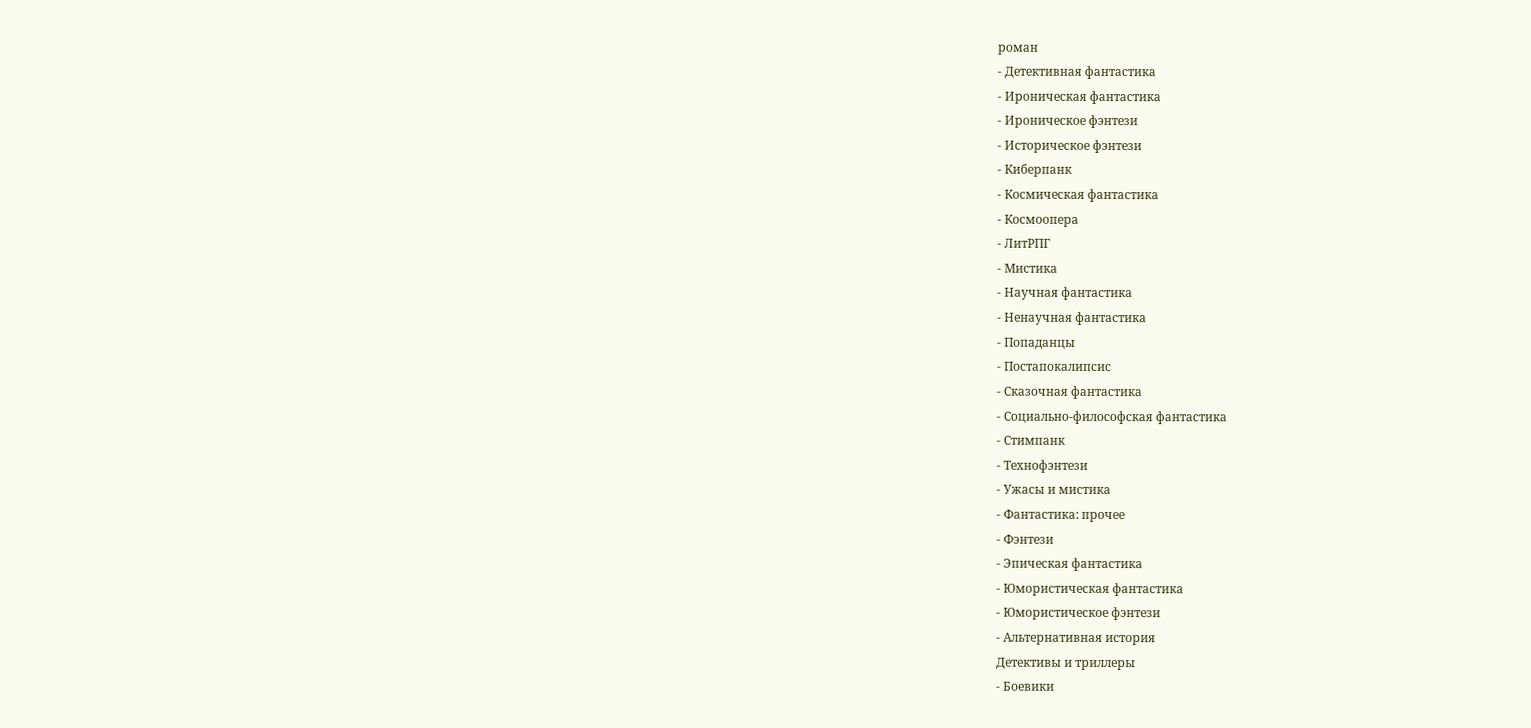роман
- Детективная фантастика
- Ироническая фантастика
- Ироническое фэнтези
- Историческое фэнтези
- Киберпанк
- Космическая фантастика
- Космоопера
- ЛитРПГ
- Мистика
- Научная фантастика
- Ненаучная фантастика
- Попаданцы
- Постапокалипсис
- Сказочная фантастика
- Социально-философская фантастика
- Стимпанк
- Технофэнтези
- Ужасы и мистика
- Фантастика: прочее
- Фэнтези
- Эпическая фантастика
- Юмористическая фантастика
- Юмористическое фэнтези
- Альтернативная история
Детективы и триллеры
- Боевики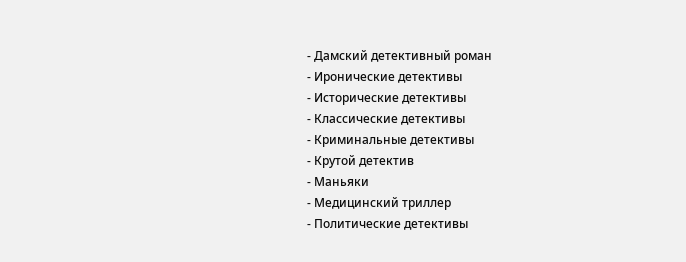- Дамский детективный роман
- Иронические детективы
- Исторические детективы
- Классические детективы
- Криминальные детективы
- Крутой детектив
- Маньяки
- Медицинский триллер
- Политические детективы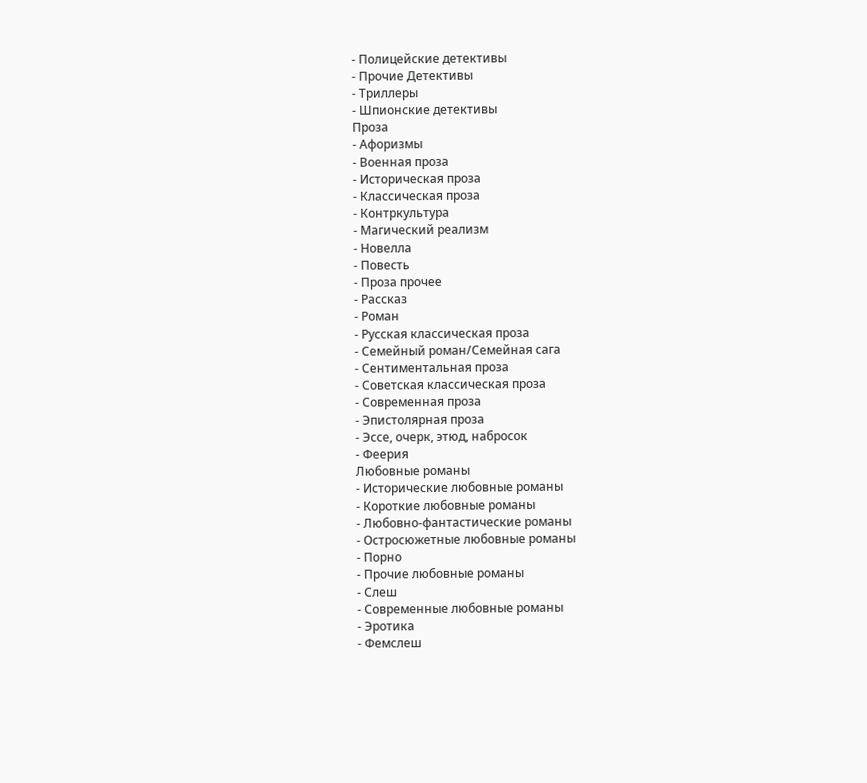- Полицейские детективы
- Прочие Детективы
- Триллеры
- Шпионские детективы
Проза
- Афоризмы
- Военная проза
- Историческая проза
- Классическая проза
- Контркультура
- Магический реализм
- Новелла
- Повесть
- Проза прочее
- Рассказ
- Роман
- Русская классическая проза
- Семейный роман/Семейная сага
- Сентиментальная проза
- Советская классическая проза
- Современная проза
- Эпистолярная проза
- Эссе, очерк, этюд, набросок
- Феерия
Любовные романы
- Исторические любовные романы
- Короткие любовные романы
- Любовно-фантастические романы
- Остросюжетные любовные романы
- Порно
- Прочие любовные романы
- Слеш
- Современные любовные романы
- Эротика
- Фемслеш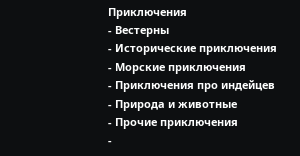Приключения
- Вестерны
- Исторические приключения
- Морские приключения
- Приключения про индейцев
- Природа и животные
- Прочие приключения
-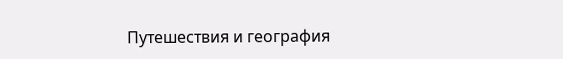Путешествия и география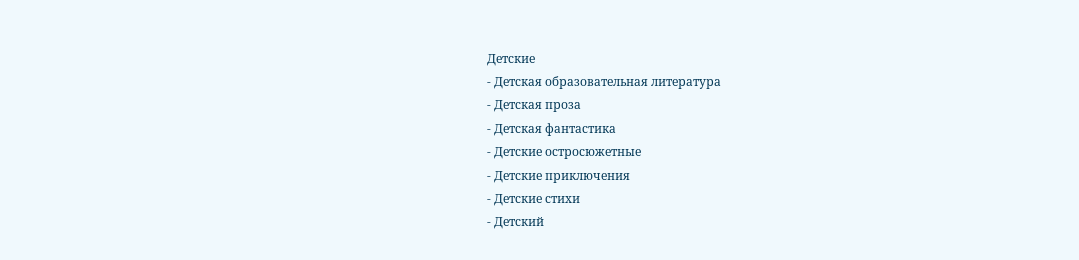Детские
- Детская образовательная литература
- Детская проза
- Детская фантастика
- Детские остросюжетные
- Детские приключения
- Детские стихи
- Детский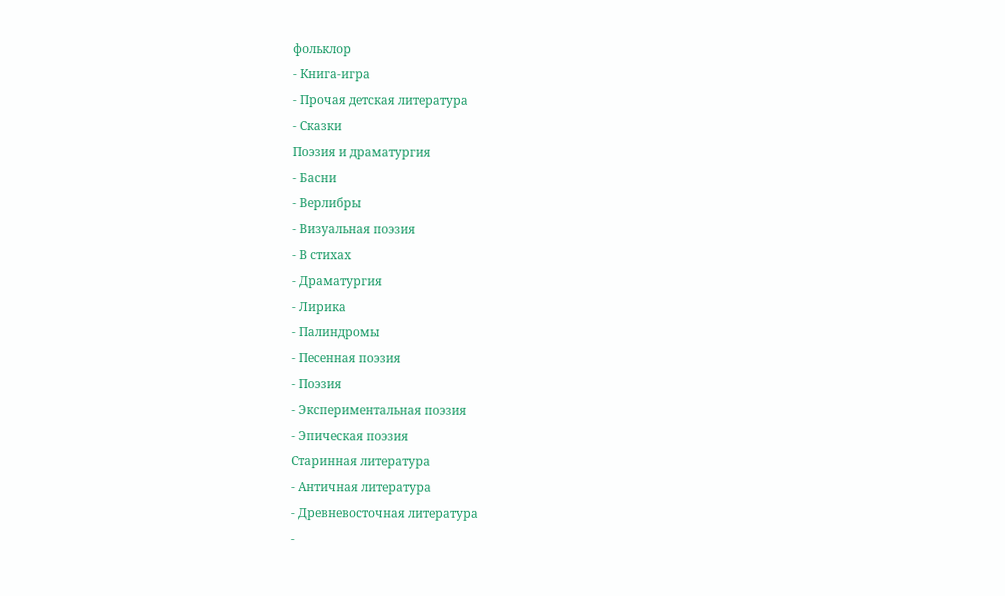фольклор
- Книга-игра
- Прочая детская литература
- Сказки
Поэзия и драматургия
- Басни
- Верлибры
- Визуальная поэзия
- В стихах
- Драматургия
- Лирика
- Палиндромы
- Песенная поэзия
- Поэзия
- Экспериментальная поэзия
- Эпическая поэзия
Старинная литература
- Античная литература
- Древневосточная литература
-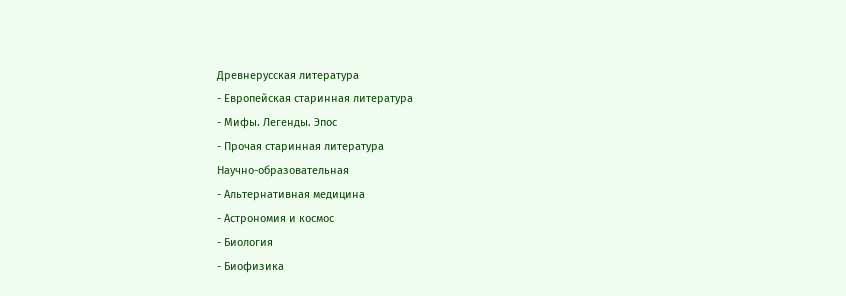Древнерусская литература
- Европейская старинная литература
- Мифы. Легенды. Эпос
- Прочая старинная литература
Научно-образовательная
- Альтернативная медицина
- Астрономия и космос
- Биология
- Биофизика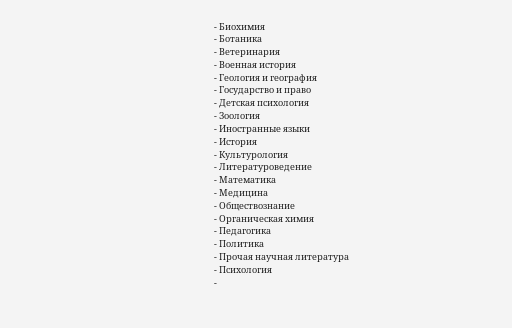- Биохимия
- Ботаника
- Ветеринария
- Военная история
- Геология и география
- Государство и право
- Детская психология
- Зоология
- Иностранные языки
- История
- Культурология
- Литературоведение
- Математика
- Медицина
- Обществознание
- Органическая химия
- Педагогика
- Политика
- Прочая научная литература
- Психология
-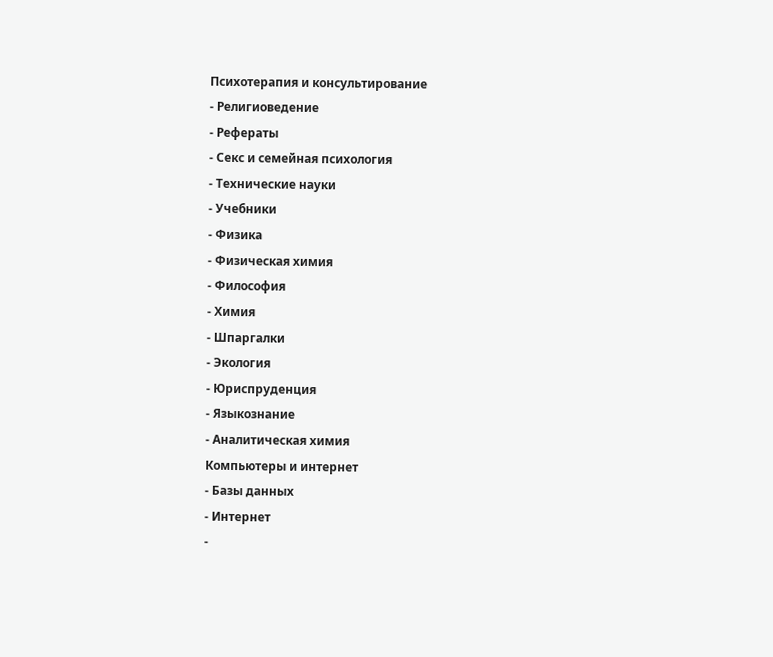Психотерапия и консультирование
- Религиоведение
- Рефераты
- Секс и семейная психология
- Технические науки
- Учебники
- Физика
- Физическая химия
- Философия
- Химия
- Шпаргалки
- Экология
- Юриспруденция
- Языкознание
- Аналитическая химия
Компьютеры и интернет
- Базы данных
- Интернет
-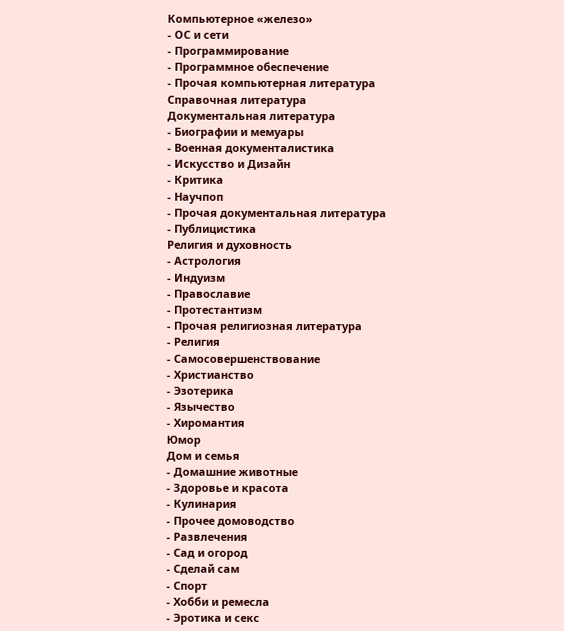Компьютерное «железо»
- ОС и сети
- Программирование
- Программное обеспечение
- Прочая компьютерная литература
Справочная литература
Документальная литература
- Биографии и мемуары
- Военная документалистика
- Искусство и Дизайн
- Критика
- Научпоп
- Прочая документальная литература
- Публицистика
Религия и духовность
- Астрология
- Индуизм
- Православие
- Протестантизм
- Прочая религиозная литература
- Религия
- Самосовершенствование
- Христианство
- Эзотерика
- Язычество
- Хиромантия
Юмор
Дом и семья
- Домашние животные
- Здоровье и красота
- Кулинария
- Прочее домоводство
- Развлечения
- Сад и огород
- Сделай сам
- Спорт
- Хобби и ремесла
- Эротика и секс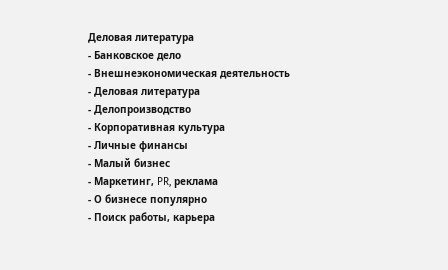Деловая литература
- Банковское дело
- Внешнеэкономическая деятельность
- Деловая литература
- Делопроизводство
- Корпоративная культура
- Личные финансы
- Малый бизнес
- Маркетинг, PR, реклама
- О бизнесе популярно
- Поиск работы, карьера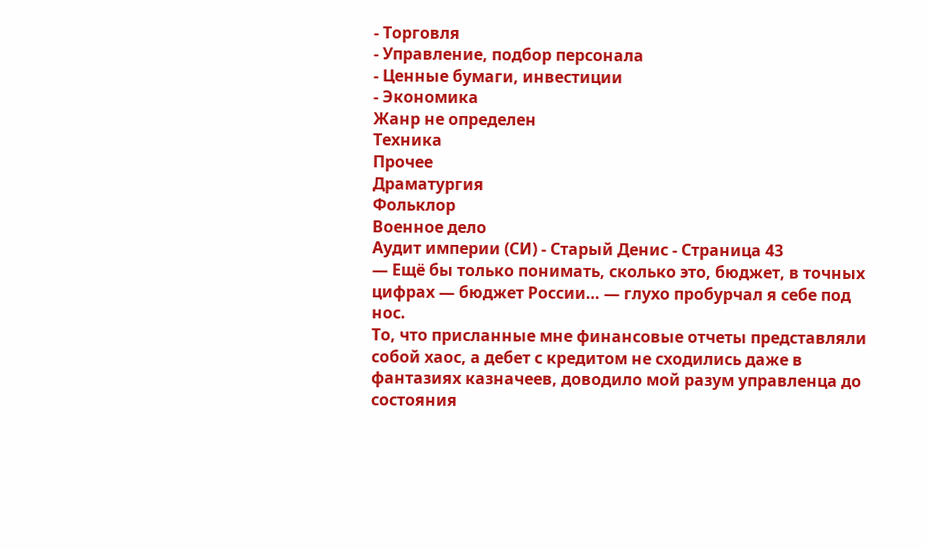- Торговля
- Управление, подбор персонала
- Ценные бумаги, инвестиции
- Экономика
Жанр не определен
Техника
Прочее
Драматургия
Фольклор
Военное дело
Аудит империи (СИ) - Старый Денис - Страница 43
— Ещё бы только понимать, сколько это, бюджет, в точных цифрах — бюджет России… — глухо пробурчал я себе под нос.
То, что присланные мне финансовые отчеты представляли собой хаос, а дебет с кредитом не сходились даже в фантазиях казначеев, доводило мой разум управленца до состояния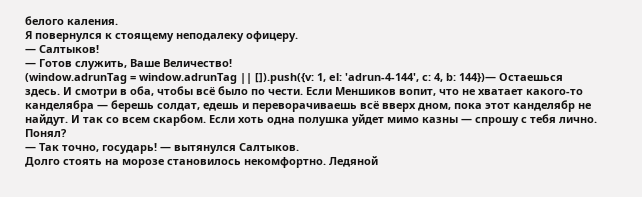белого каления.
Я повернулся к стоящему неподалеку офицеру.
— Салтыков!
— Готов служить, Ваше Величество!
(window.adrunTag = window.adrunTag || []).push({v: 1, el: 'adrun-4-144', c: 4, b: 144})— Остаешься здесь. И смотри в оба, чтобы всё было по чести. Если Меншиков вопит, что не хватает какого-то канделябра — берешь солдат, едешь и переворачиваешь всё вверх дном, пока этот канделябр не найдут. И так со всем скарбом. Если хоть одна полушка уйдет мимо казны — спрошу с тебя лично. Понял?
— Так точно, государь! — вытянулся Салтыков.
Долго стоять на морозе становилось некомфортно. Ледяной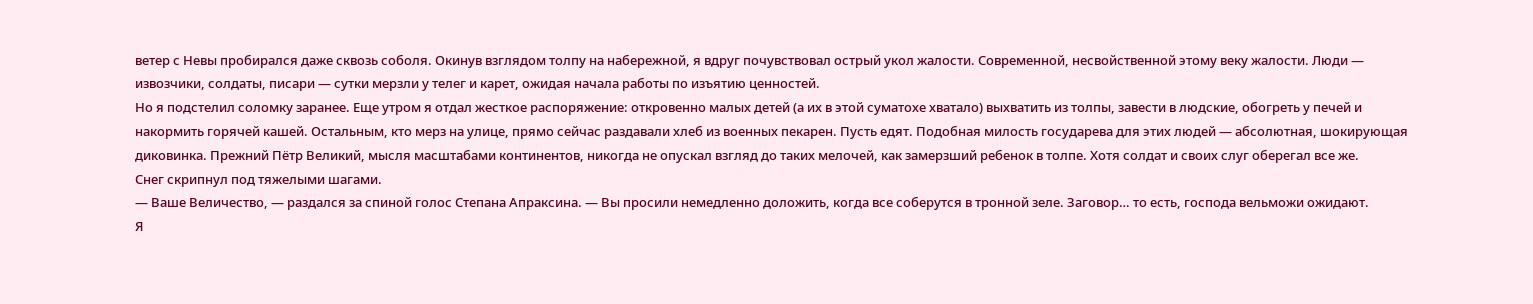ветер с Невы пробирался даже сквозь соболя. Окинув взглядом толпу на набережной, я вдруг почувствовал острый укол жалости. Современной, несвойственной этому веку жалости. Люди — извозчики, солдаты, писари — сутки мерзли у телег и карет, ожидая начала работы по изъятию ценностей.
Но я подстелил соломку заранее. Еще утром я отдал жесткое распоряжение: откровенно малых детей (а их в этой суматохе хватало) выхватить из толпы, завести в людские, обогреть у печей и накормить горячей кашей. Остальным, кто мерз на улице, прямо сейчас раздавали хлеб из военных пекарен. Пусть едят. Подобная милость государева для этих людей — абсолютная, шокирующая диковинка. Прежний Пётр Великий, мысля масштабами континентов, никогда не опускал взгляд до таких мелочей, как замерзший ребенок в толпе. Хотя солдат и своих слуг оберегал все же.
Снег скрипнул под тяжелыми шагами.
— Ваше Величество, — раздался за спиной голос Степана Апраксина. — Вы просили немедленно доложить, когда все соберутся в тронной зеле. Заговор… то есть, господа вельможи ожидают.
Я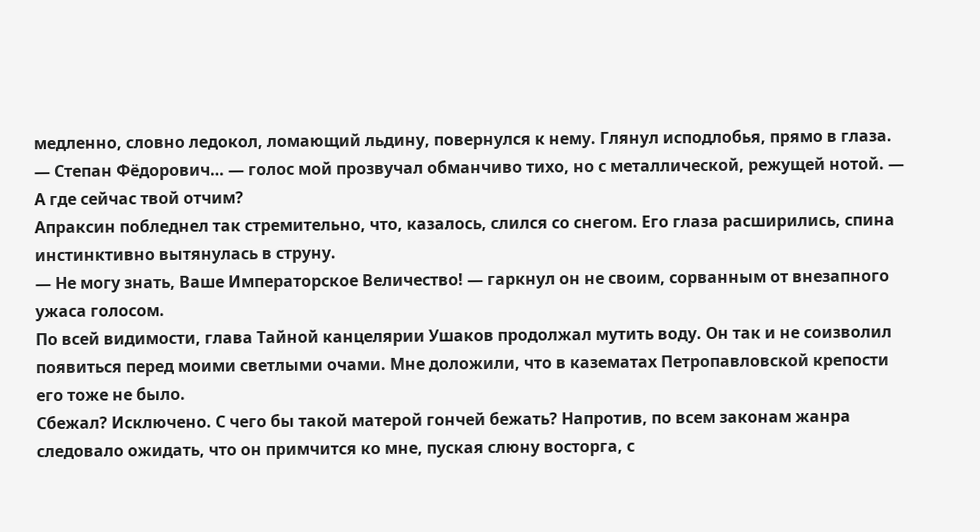медленно, словно ледокол, ломающий льдину, повернулся к нему. Глянул исподлобья, прямо в глаза.
— Степан Фёдорович… — голос мой прозвучал обманчиво тихо, но с металлической, режущей нотой. — А где сейчас твой отчим?
Апраксин побледнел так стремительно, что, казалось, слился со снегом. Его глаза расширились, спина инстинктивно вытянулась в струну.
— Не могу знать, Ваше Императорское Величество! — гаркнул он не своим, сорванным от внезапного ужаса голосом.
По всей видимости, глава Тайной канцелярии Ушаков продолжал мутить воду. Он так и не соизволил появиться перед моими светлыми очами. Мне доложили, что в казематах Петропавловской крепости его тоже не было.
Сбежал? Исключено. С чего бы такой матерой гончей бежать? Напротив, по всем законам жанра следовало ожидать, что он примчится ко мне, пуская слюну восторга, с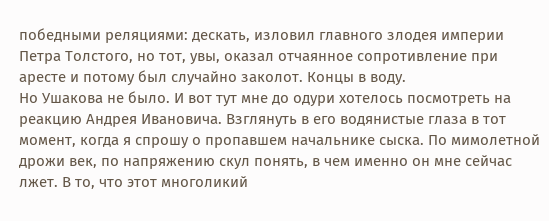победными реляциями: дескать, изловил главного злодея империи Петра Толстого, но тот, увы, оказал отчаянное сопротивление при аресте и потому был случайно заколот. Концы в воду.
Но Ушакова не было. И вот тут мне до одури хотелось посмотреть на реакцию Андрея Ивановича. Взглянуть в его водянистые глаза в тот момент, когда я спрошу о пропавшем начальнике сыска. По мимолетной дрожи век, по напряжению скул понять, в чем именно он мне сейчас лжет. В то, что этот многоликий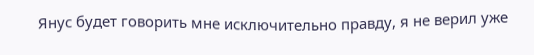Янус будет говорить мне исключительно правду, я не верил уже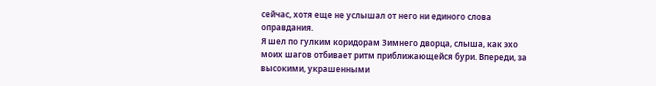сейчас, хотя еще не услышал от него ни единого слова оправдания.
Я шел по гулким коридорам Зимнего дворца, слыша, как эхо моих шагов отбивает ритм приближающейся бури. Впереди, за высокими, украшенными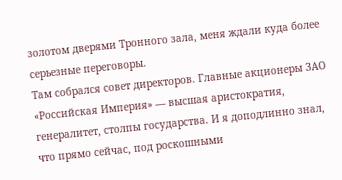золотом дверями Тронного зала, меня ждали куда более серьезные переговоры.
Там собрался совет директоров. Главные акционеры ЗАО «Российская Империя» — высшая аристократия, генералитет, столпы государства. И я доподлинно знал, что прямо сейчас, под роскошными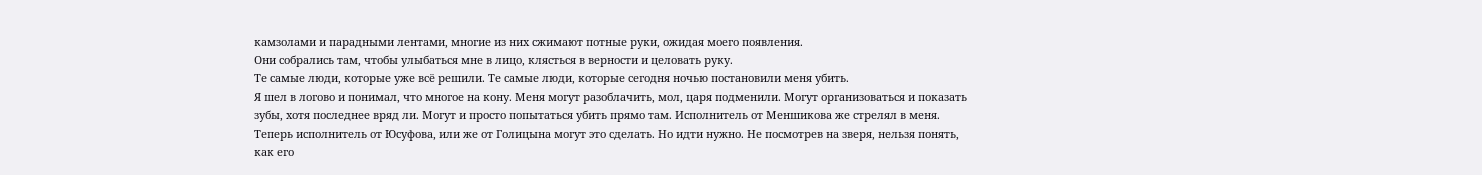камзолами и парадными лентами, многие из них сжимают потные руки, ожидая моего появления.
Они собрались там, чтобы улыбаться мне в лицо, клясться в верности и целовать руку.
Те самые люди, которые уже всё решили. Те самые люди, которые сегодня ночью постановили меня убить.
Я шел в логово и понимал, что многое на кону. Меня могут разоблачить, мол, царя подменили. Могут организоваться и показать зубы, хотя последнее вряд ли. Могут и просто попытаться убить прямо там. Исполнитель от Меншикова же стрелял в меня. Теперь исполнитель от Юсуфова, или же от Голицына могут это сделать. Но идти нужно. Не посмотрев на зверя, нельзя понять, как его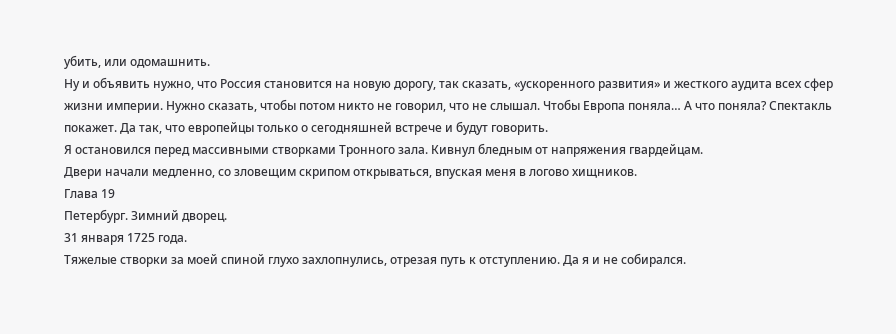убить, или одомашнить.
Ну и объявить нужно, что Россия становится на новую дорогу, так сказать, «ускоренного развития» и жесткого аудита всех сфер жизни империи. Нужно сказать, чтобы потом никто не говорил, что не слышал. Чтобы Европа поняла… А что поняла? Спектакль покажет. Да так, что европейцы только о сегодняшней встрече и будут говорить.
Я остановился перед массивными створками Тронного зала. Кивнул бледным от напряжения гвардейцам.
Двери начали медленно, со зловещим скрипом открываться, впуская меня в логово хищников.
Глава 19
Петербург. Зимний дворец.
31 января 1725 года.
Тяжелые створки за моей спиной глухо захлопнулись, отрезая путь к отступлению. Да я и не собирался.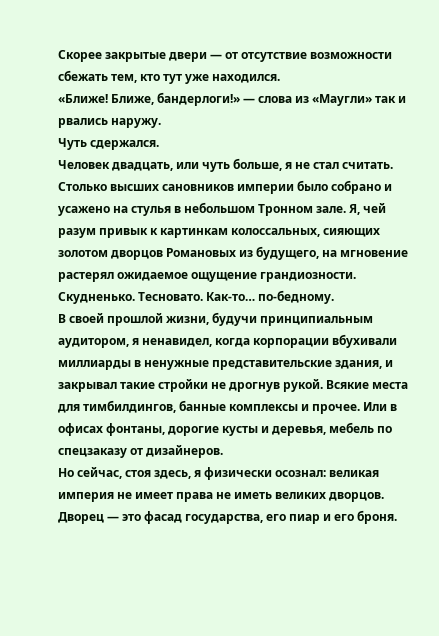Скорее закрытые двери — от отсутствие возможности сбежать тем, кто тут уже находился.
«Ближе! Ближе, бандерлоги!» — слова из «Маугли» так и рвались наружу.
Чуть сдержался.
Человек двадцать, или чуть больше, я не стал считать. Столько высших сановников империи было собрано и усажено на стулья в небольшом Тронном зале. Я, чей разум привык к картинкам колоссальных, сияющих золотом дворцов Романовых из будущего, на мгновение растерял ожидаемое ощущение грандиозности.
Скудненько. Тесновато. Как-то… по-бедному.
В своей прошлой жизни, будучи принципиальным аудитором, я ненавидел, когда корпорации вбухивали миллиарды в ненужные представительские здания, и закрывал такие стройки не дрогнув рукой. Всякие места для тимбилдингов, банные комплексы и прочее. Или в офисах фонтаны, дорогие кусты и деревья, мебель по спецзаказу от дизайнеров.
Но сейчас, стоя здесь, я физически осознал: великая империя не имеет права не иметь великих дворцов. Дворец — это фасад государства, его пиар и его броня.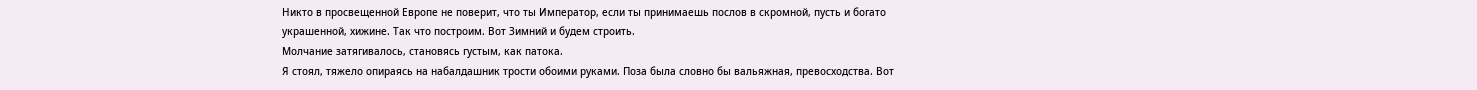Никто в просвещенной Европе не поверит, что ты Император, если ты принимаешь послов в скромной, пусть и богато украшенной, хижине. Так что построим. Вот Зимний и будем строить.
Молчание затягивалось, становясь густым, как патока.
Я стоял, тяжело опираясь на набалдашник трости обоими руками. Поза была словно бы вальяжная, превосходства. Вот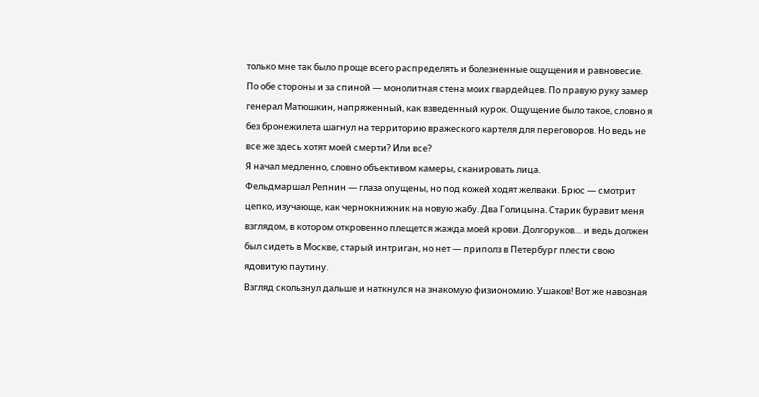только мне так было проще всего распределять и болезненные ощущения и равновесие.
По обе стороны и за спиной — монолитная стена моих гвардейцев. По правую руку замер генерал Матюшкин, напряженный, как взведенный курок. Ощущение было такое, словно я без бронежилета шагнул на территорию вражеского картеля для переговоров. Но ведь не все же здесь хотят моей смерти? Или все?
Я начал медленно, словно объективом камеры, сканировать лица.
Фельдмаршал Репнин — глаза опущены, но под кожей ходят желваки. Брюс — смотрит цепко, изучающе, как чернокнижник на новую жабу. Два Голицына. Старик буравит меня взглядом, в котором откровенно плещется жажда моей крови. Долгоруков… и ведь должен был сидеть в Москве, старый интриган, но нет — приполз в Петербург плести свою ядовитую паутину.
Взгляд скользнул дальше и наткнулся на знакомую физиономию. Ушаков! Вот же навозная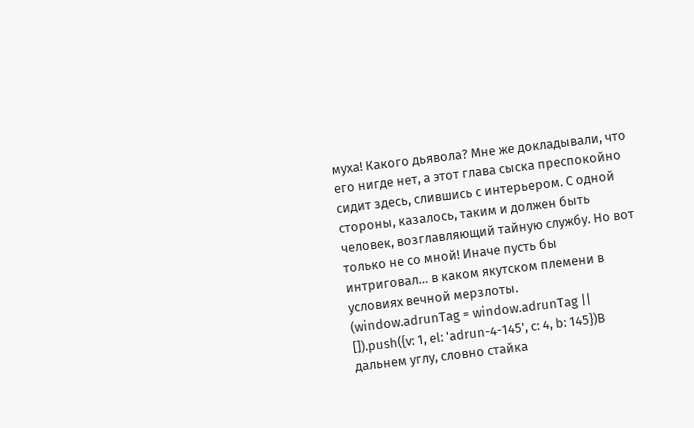муха! Какого дьявола? Мне же докладывали, что его нигде нет, а этот глава сыска преспокойно сидит здесь, слившись с интерьером. С одной стороны, казалось, таким и должен быть человек, возглавляющий тайную службу. Но вот только не со мной! Иначе пусть бы интриговал… в каком якутском племени в условиях вечной мерзлоты.
(window.adrunTag = window.adrunTag || []).push({v: 1, el: 'adrun-4-145', c: 4, b: 145})В дальнем углу, словно стайка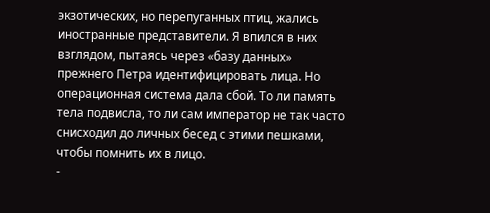экзотических, но перепуганных птиц, жались иностранные представители. Я впился в них взглядом, пытаясь через «базу данных» прежнего Петра идентифицировать лица. Но операционная система дала сбой. То ли память тела подвисла, то ли сам император не так часто снисходил до личных бесед с этими пешками, чтобы помнить их в лицо.
-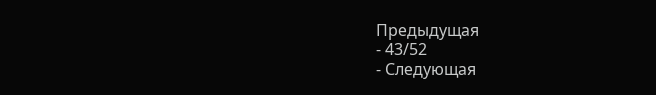Предыдущая
- 43/52
- Следующая